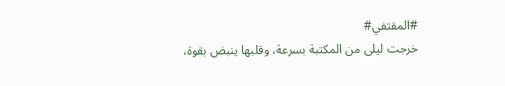#المقتفي#
خرجت ليلى من المكتبة بسرعة، وقلبها ينبض بقوة،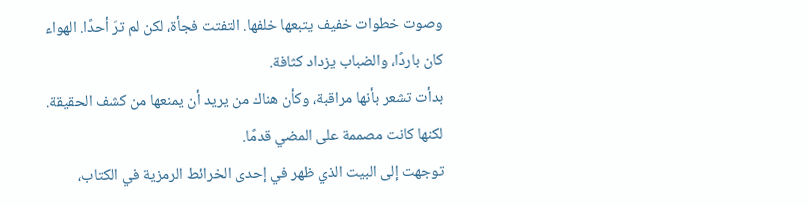وصوت خطوات خفيف يتبعها خلفها. التفتت فجأة، لكن لم ترَ أحدًا. الهواء كان باردًا، والضباب يزداد كثافة.
بدأت تشعر بأنها مراقبة، وكأن هناك من يريد أن يمنعها من كشف الحقيقة. لكنها كانت مصممة على المضي قدمًا.
توجهت إلى البيت الذي ظهر في إحدى الخرائط الرمزية في الكتاب،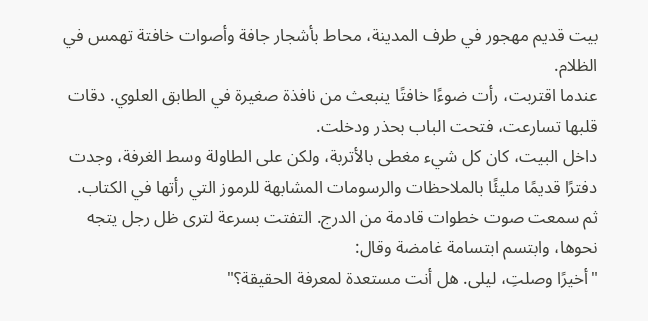بيت قديم مهجور في طرف المدينة، محاط بأشجار جافة وأصوات خافتة تهمس في الظلام.
عندما اقتربت، رأت ضوءًا خافتًا ينبعث من نافذة صغيرة في الطابق العلوي. دقات قلبها تسارعت، فتحت الباب بحذر ودخلت.
داخل البيت، كان كل شيء مغطى بالأتربة، ولكن على الطاولة وسط الغرفة، وجدت دفترًا قديمًا مليئًا بالملاحظات والرسومات المشابهة للرموز التي رأتها في الكتاب.
ثم سمعت صوت خطوات قادمة من الدرج. التفتت بسرعة لترى ظل رجل يتجه نحوها، وابتسم ابتسامة غامضة وقال:
"أخيرًا وصلتِ، ليلى. هل أنت مستعدة لمعرفة الحقيقة؟"